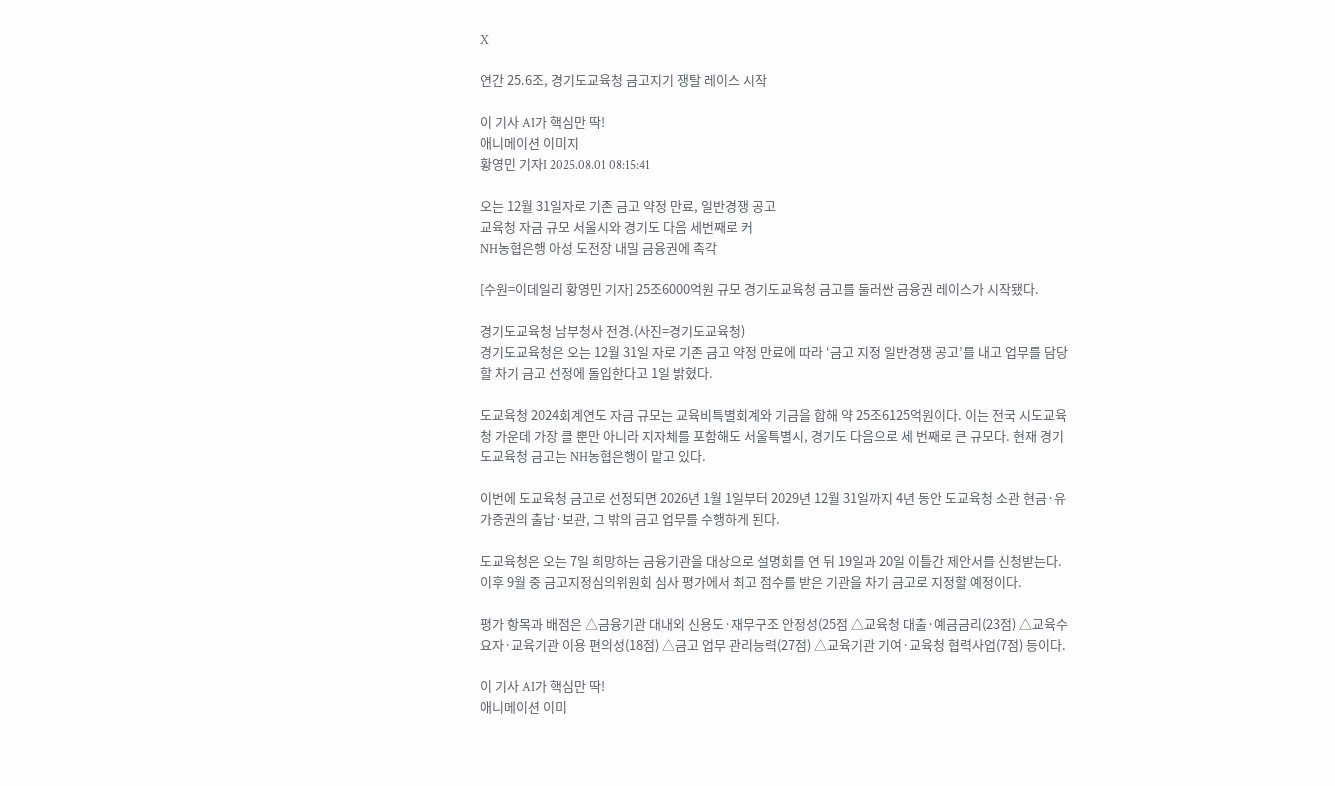X

연간 25.6조, 경기도교육청 금고지기 쟁탈 레이스 시작

이 기사 AI가 핵심만 딱!
애니메이션 이미지
황영민 기자I 2025.08.01 08:15:41

오는 12월 31일자로 기존 금고 약정 만료, 일반경쟁 공고
교육청 자금 규모 서울시와 경기도 다음 세번째로 커
NH농협은행 아성 도전장 내밀 금융권에 촉각

[수원=이데일리 황영민 기자] 25조6000억원 규모 경기도교육청 금고를 둘러싼 금융권 레이스가 시작됐다.

경기도교육청 남부청사 전경.(사진=경기도교육청)
경기도교육청은 오는 12월 31일 자로 기존 금고 약정 만료에 따라 ‘금고 지정 일반경쟁 공고’를 내고 업무를 담당할 차기 금고 선정에 돌입한다고 1일 밝혔다.

도교육청 2024회계연도 자금 규모는 교육비특별회계와 기금을 합해 약 25조6125억원이다. 이는 전국 시도교육청 가운데 가장 클 뿐만 아니라 지자체를 포함해도 서울특별시, 경기도 다음으로 세 번째로 큰 규모다. 현재 경기도교육청 금고는 NH농협은행이 맡고 있다.

이번에 도교육청 금고로 선정되면 2026년 1월 1일부터 2029년 12월 31일까지 4년 동안 도교육청 소관 현금·유가증권의 출납·보관, 그 밖의 금고 업무를 수행하게 된다.

도교육청은 오는 7일 희망하는 금융기관을 대상으로 설명회를 연 뒤 19일과 20일 이틀간 제안서를 신청받는다. 이후 9월 중 금고지정심의위원회 심사 평가에서 최고 점수를 받은 기관을 차기 금고로 지정할 예정이다.

평가 항목과 배점은 △금융기관 대내외 신용도·재무구조 안정성(25점 △교육청 대출·예금금리(23점) △교육수요자·교육기관 이용 편의성(18점) △금고 업무 관리능력(27점) △교육기관 기여·교육청 협력사업(7점) 등이다.

이 기사 AI가 핵심만 딱!
애니메이션 이미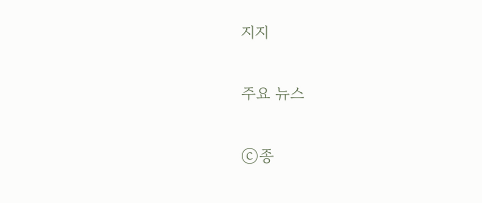지지

주요 뉴스

ⓒ종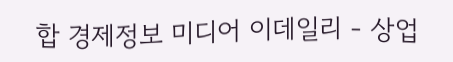합 경제정보 미디어 이데일리 - 상업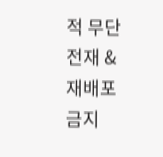적 무단전재 & 재배포 금지